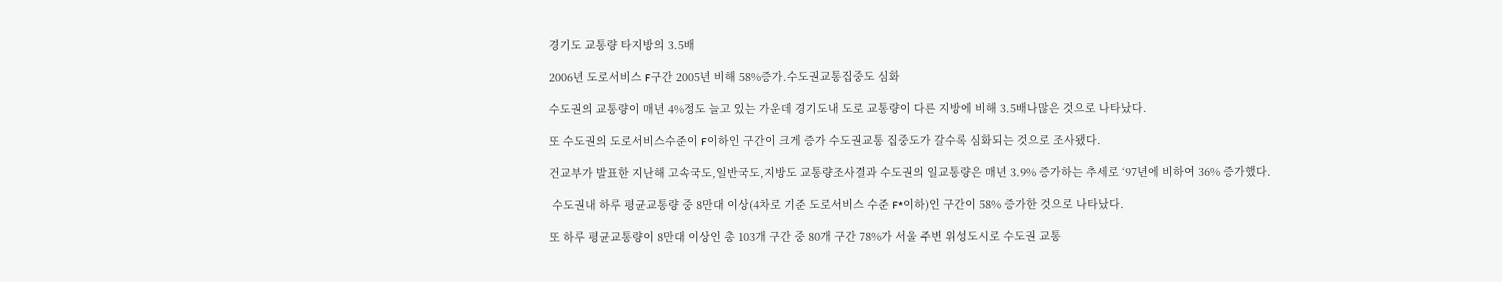경기도 교통량 타지방의 3.5배

2006년 도로서비스 F구간 2005년 비해 58%증가.수도권교통집중도 심화

수도권의 교통량이 매년 4%정도 늘고 있는 가운데 경기도내 도로 교통량이 다른 지방에 비해 3.5배나많은 것으로 나타났다.

또 수도권의 도로서비스수준이 F이하인 구간이 크게 증가 수도권교통 집중도가 갈수록 심화되는 것으로 조사됐다.

건교부가 발표한 지난해 고속국도,일반국도,지방도 교통량조사결과 수도권의 일교통량은 매년 3.9% 증가하는 추세로 ‘97년에 비하여 36% 증가했다.

 수도권내 하루 평균교통량 중 8만대 이상(4차로 기준 도로서비스 수준 F*이하)인 구간이 58% 증가한 것으로 나타났다.

또 하루 평균교통량이 8만대 이상인 총 103개 구간 중 80개 구간 78%가 서울 주변 위성도시로 수도권 교통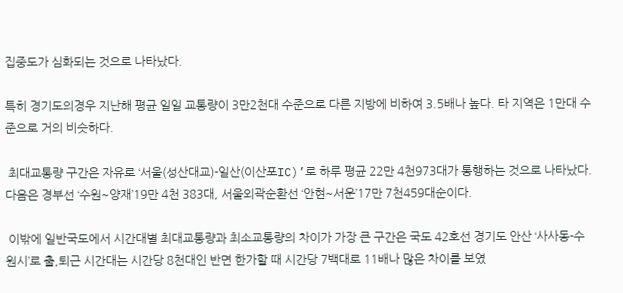집중도가 심화되는 것으로 나타났다.

특히 경기도의경우 지난해 평균 일일 교통량이 3만2천대 수준으로 다른 지방에 비하여 3.5배나 높다. 타 지역은 1만대 수준으로 거의 비슷하다.

 최대교통량 구간은 자유로 ‘서울(성산대교)-일산(이산포IC)’로 하루 평균 22만 4천973대가 통행하는 것으로 나타났다. 다음은 경부선 ‘수원~양재’19만 4천 383대, 서울외곽순환선 ‘안현~서운’17만 7천459대순이다.

 이밖에 일반국도에서 시간대별 최대교통량과 최소교통량의 차이가 가장 큰 구간은 국도 42호선 경기도 안산 ‘사사동-수원시’로 출,퇴근 시간대는 시간당 8천대인 반면 한가할 때 시간당 7백대로 11배나 많은 차이를 보였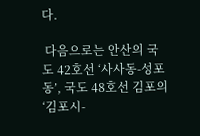다.

 다음으로는 안산의 국도 42호선 ‘사사동-성포동’, 국도 48호선 김포의 ‘김포시-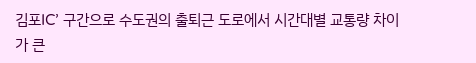김포IC’ 구간으로 수도권의 출퇴근 도로에서 시간대별 교통량 차이가 큰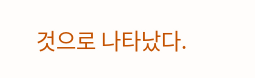것으로 나타났다.